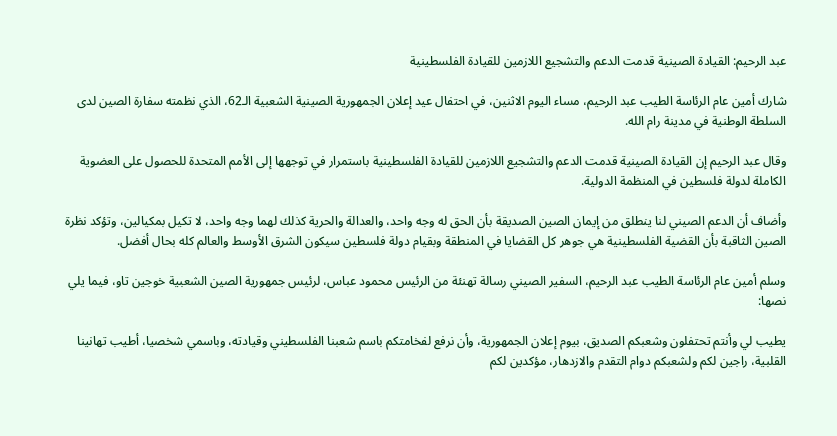عبد الرحيم: القيادة الصينية قدمت الدعم والتشجيع اللازمين للقيادة الفلسطينية

شارك أمين عام الرئاسة الطيب عبد الرحيم، مساء اليوم الاثنين، في احتفال عيد إعلان الجمهورية الصينية الشعبية الـ62، الذي نظمته سفارة الصين لدى السلطة الوطنية في مدينة رام الله.

وقال عبد الرحيم إن القيادة الصينية قدمت الدعم والتشجيع اللازمين للقيادة الفلسطينية باستمرار في توجهها إلى الأمم المتحدة للحصول على العضوية الكاملة لدولة فلسطين في المنظمة الدولية.

وأضاف أن الدعم الصيني لنا ينطلق من إيمان الصين الصديقة بأن الحق له وجه واحد، والعدالة والحرية كذلك لهما وجه واحد، لا تكيل بمكيالين، وتؤكد نظرة الصين الثاقبة بأن القضية الفلسطينية هي جوهر كل القضايا في المنطقة وبقيام دولة فلسطين سيكون الشرق الأوسط والعالم كله بحال أفضل.

وسلم أمين عام الرئاسة الطيب عبد الرحيم، السفير الصيني رسالة تهنئة من الرئيس محمود عباس، لرئيس جمهورية الصين الشعبية خوجين تاو، فيما يلي نصها:

يطيب لي وأنتم تحتفلون وشعبكم الصديق، بيوم إعلان الجمهورية، وأن نرفع لفخامتكم باسم شعبنا الفلسطيني وقيادته، وباسمي شخصيا، أطيب تهانينا القلبية، راجين لكم ولشعبكم دوام التقدم والازدهار، مؤكدين لكم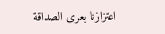اعتزازنا بعرى الصداقة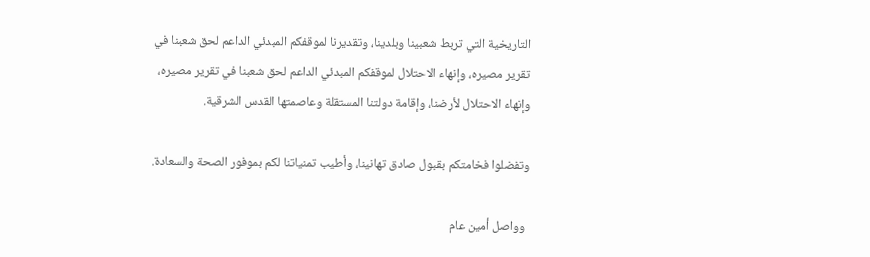التاريخية التي تربط شعبينا وبلدينا، وتقديرنا لموقفكم المبدئي الداعم لحق شعبنا في تقرير مصيره، وإنهاء الاحتلال لموقفكم المبدئي الداعم لحق شعبنا في تقرير مصيره، وإنهاء الاحتلال لأرضنا، وإقامة دولتنا المستقلة وعاصمتها القدس الشرقية.

وتفضلوا فخامتكم بقبول صادق تهانينا، وأطيب تمنياتنا لكم بموفور الصحة والسعادة.

 وواصل أمين عام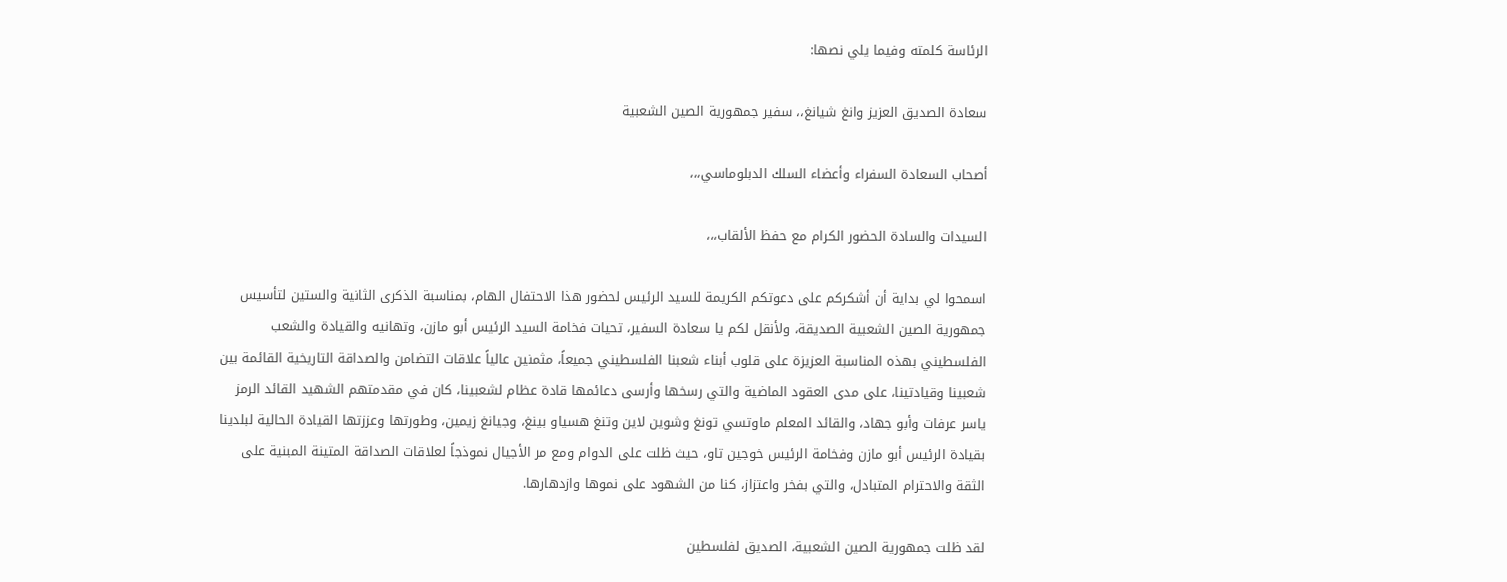الرئاسة كلمته وفيما يلي نصها:

سعادة الصديق العزيز وانغ شيانغ،، سفير جمهورية الصين الشعبية

أصحاب السعادة السفراء وأعضاء السلك الدبلوماسي،،،

السيدات والسادة الحضور الكرام مع حفظ الألقاب،،،

اسمحوا لي بداية أن أشكركم على دعوتكم الكريمة للسيد الرئيس لحضور هذا الاحتفال الهام، بمناسبة الذكرى الثانية والستين لتأسيس جمهورية الصين الشعبية الصديقة، ولأنقل لكم يا سعادة السفير، تحيات فخامة السيد الرئيس أبو مازن، وتهانيه والقيادة والشعب الفلسطيني بهذه المناسبة العزيزة على قلوب أبناء شعبنا الفلسطيني جميعاً، مثمنين عالياً علاقات التضامن والصداقة التاريخية القائمة بين شعبينا وقيادتينا، على مدى العقود الماضية والتي رسخها وأرسى دعائمها قادة عظام لشعبينا، كان في مقدمتهم الشهيد القائد الرمز ياسر عرفات وأبو جهاد، والقائد المعلم ماوتسي تونغ وشوين لاين وتنغ هسياو بينغ، وجيانغ زيمين، وطورتها وعززتها القيادة الحالية لبلدينا بقيادة الرئيس أبو مازن وفخامة الرئيس خوجين تاو، حيث ظلت على الدوام ومع مر الأجيال نموذجاً لعلاقات الصداقة المتينة المبنية على الثقة والاحترام المتبادل، والتي بفخر واعتزاز، كنا من الشهود على نموها وازدهارها.

لقد ظلت جمهورية الصين الشعبية، الصديق لفلسطين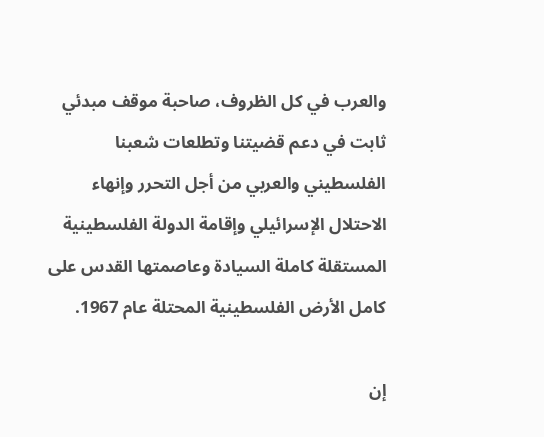والعرب في كل الظروف، صاحبة موقف مبدئي ثابت في دعم قضيتنا وتطلعات شعبنا الفلسطيني والعربي من أجل التحرر وإنهاء الاحتلال الإسرائيلي وإقامة الدولة الفلسطينية المستقلة كاملة السيادة وعاصمتها القدس على كامل الأرض الفلسطينية المحتلة عام 1967.

إن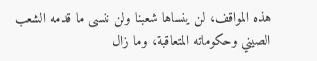هذه المواقف، لن ينساها شعبنا ولن ننسى ما قدمه الشعب الصيني وحكوماته المتعاقبة، وما زال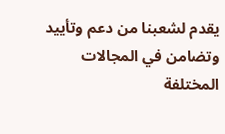يقدم لشعبنا من دعم وتأييد وتضامن في المجالات المختلفة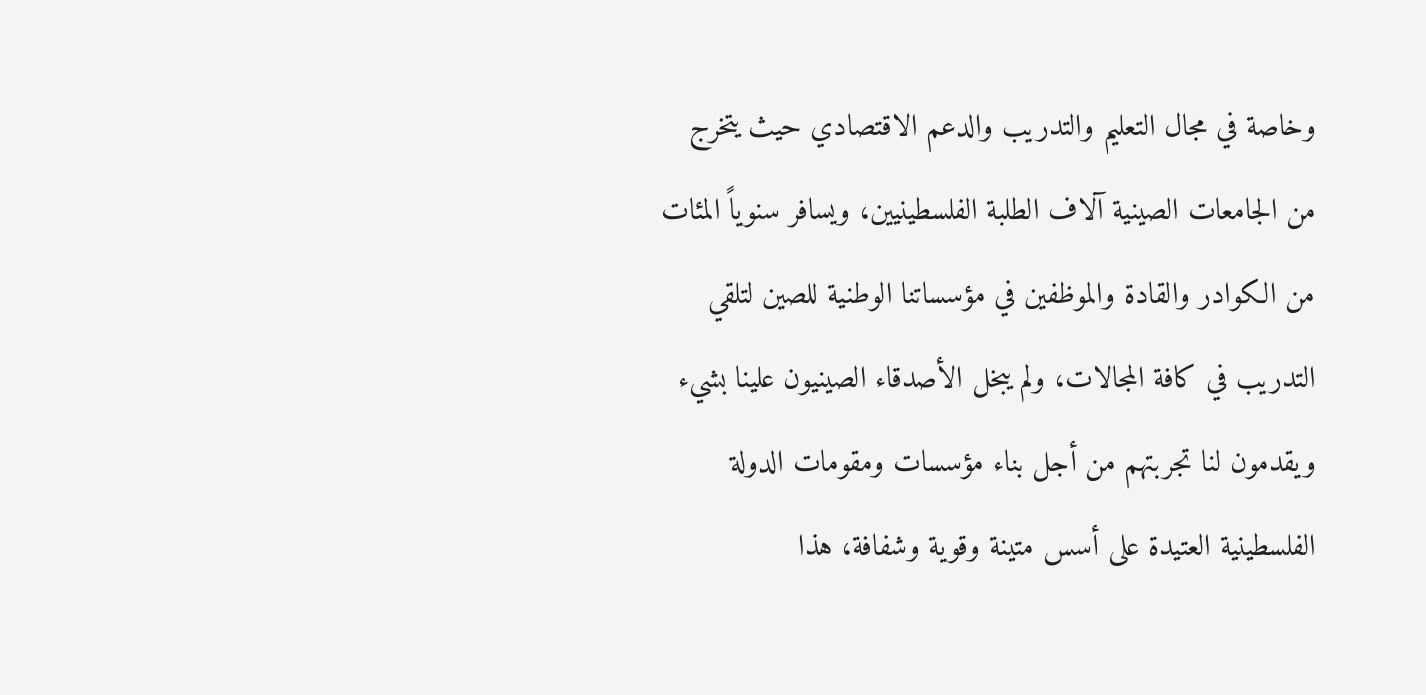وخاصة في مجال التعليم والتدريب والدعم الاقتصادي حيث يتخرج من الجامعات الصينية آلاف الطلبة الفلسطينيين، ويسافر سنوياً المئات من الكوادر والقادة والموظفين في مؤسساتنا الوطنية للصين لتلقي التدريب في كافة المجالات، ولم يبخل الأصدقاء الصينيون علينا بشيء ويقدمون لنا تجربتهم من أجل بناء مؤسسات ومقومات الدولة الفلسطينية العتيدة على أسس متينة وقوية وشفافة، هذا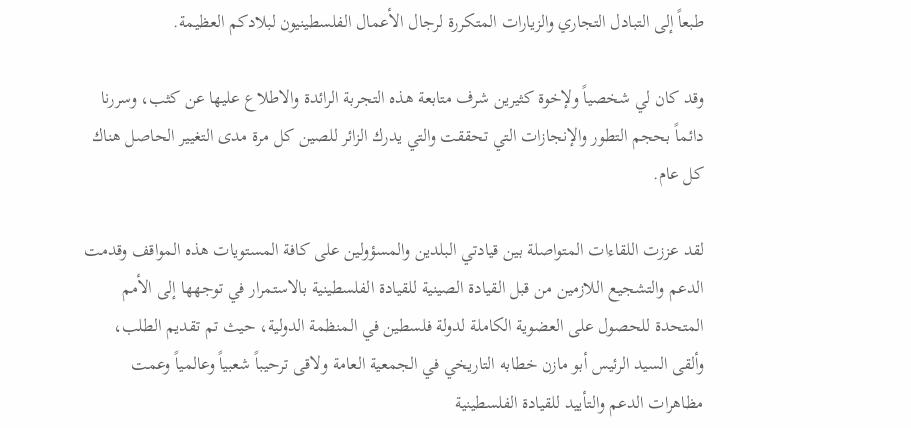طبعاً إلى التبادل التجاري والزيارات المتكررة لرجال الأعمال الفلسطينيون لبلادكم العظيمة.

وقد كان لي شخصياً ولإخوة كثيرين شرف متابعة هذه التجربة الرائدة والاطلاع عليها عن كثب، وسررنا دائماً بحجم التطور والإنجازات التي تحققت والتي يدرك الزائر للصين كل مرة مدى التغيير الحاصل هناك كل عام.

لقد عززت اللقاءات المتواصلة بين قيادتي البلدين والمسؤولين على كافة المستويات هذه المواقف وقدمت الدعم والتشجيع اللازمين من قبل القيادة الصينية للقيادة الفلسطينية بالاستمرار في توجهها إلى الأمم المتحدة للحصول على العضوية الكاملة لدولة فلسطين في المنظمة الدولية، حيث تم تقديم الطلب، وألقى السيد الرئيس أبو مازن خطابه التاريخي في الجمعية العامة ولاقى ترحيباً شعبياً وعالمياً وعمت مظاهرات الدعم والتأييد للقيادة الفلسطينية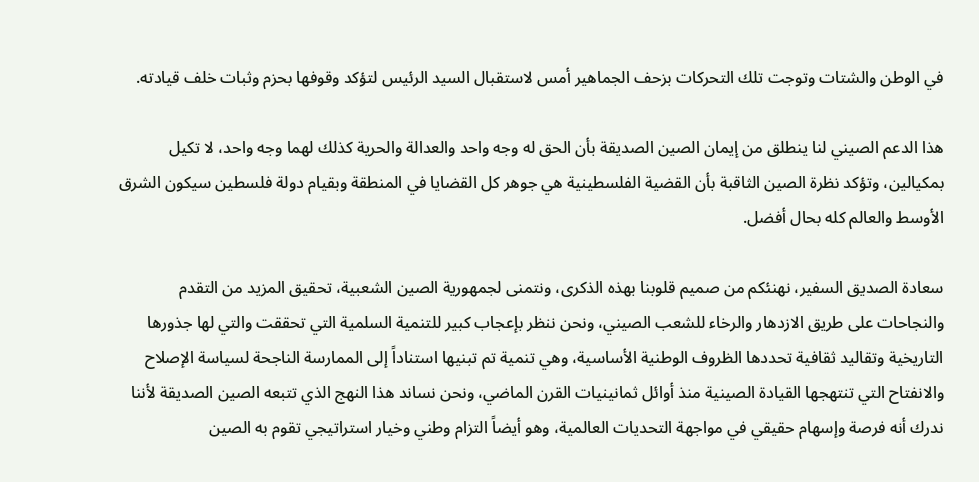في الوطن والشتات وتوجت تلك التحركات بزحف الجماهير أمس لاستقبال السيد الرئيس لتؤكد وقوفها بحزم وثبات خلف قيادته.

هذا الدعم الصيني لنا ينطلق من إيمان الصين الصديقة بأن الحق له وجه واحد والعدالة والحرية كذلك لهما وجه واحد، لا تكيل بمكيالين، وتؤكد نظرة الصين الثاقبة بأن القضية الفلسطينية هي جوهر كل القضايا في المنطقة وبقيام دولة فلسطين سيكون الشرق الأوسط والعالم كله بحال أفضل.

سعادة الصديق السفير، نهنئكم من صميم قلوبنا بهذه الذكرى، ونتمنى لجمهورية الصين الشعبية، تحقيق المزيد من التقدم والنجاحات على طريق الازدهار والرخاء للشعب الصيني، ونحن ننظر بإعجاب كبير للتنمية السلمية التي تحققت والتي لها جذورها التاريخية وتقاليد ثقافية تحددها الظروف الوطنية الأساسية، وهي تنمية تم تبنيها استناداً إلى الممارسة الناجحة لسياسة الإصلاح والانفتاح التي تنتهجها القيادة الصينية منذ أوائل ثمانينيات القرن الماضي، ونحن نساند هذا النهج الذي تتبعه الصين الصديقة لأننا ندرك أنه فرصة وإسهام حقيقي في مواجهة التحديات العالمية، وهو أيضاً التزام وطني وخيار استراتيجي تقوم به الصين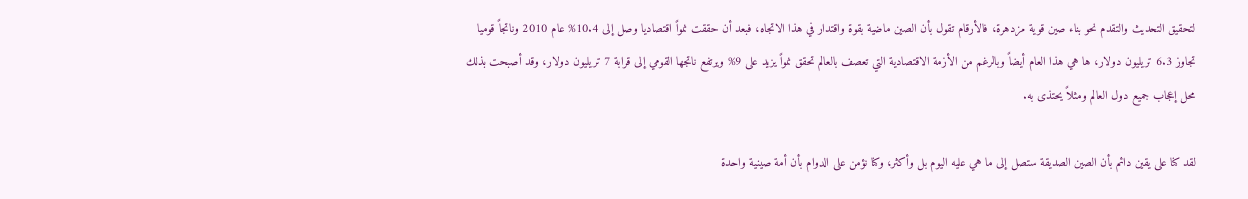لتحقيق التحديث والتقدم نحو بناء صين قوية مزدهرة، فالأرقام تقول بأن الصين ماضية بقوة واقتدار في هذا الاتجاه، فبعد أن حققت نمواً اقتصاديا وصل إلى 10.4% عام 2010 وناتجاً قوميا تجاوز 6.3 تريليون دولار، ها هي هذا العام أيضاً وبالرغم من الأزمة الاقتصادية التي تعصف بالعالم تحقق نمواً يزيد على 9% ويرتفع ناتجها القومي إلى قرابة 7 تريليون دولار، وقد أصبحت بذلك محل إعجاب جميع دول العالم ومثلاً يحتذى به.

لقد كنا على يقين دائم بأن الصين الصديقة ستصل إلى ما هي عليه اليوم بل وأكثر، وكنا نؤمن على الدوام بأن أمة صينية واحدة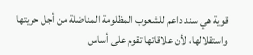قوية هي سند داعم للشعوب المظلومة المناضلة من أجل حريتها واستقلالها، لأن علاقاتها تقوم على أساس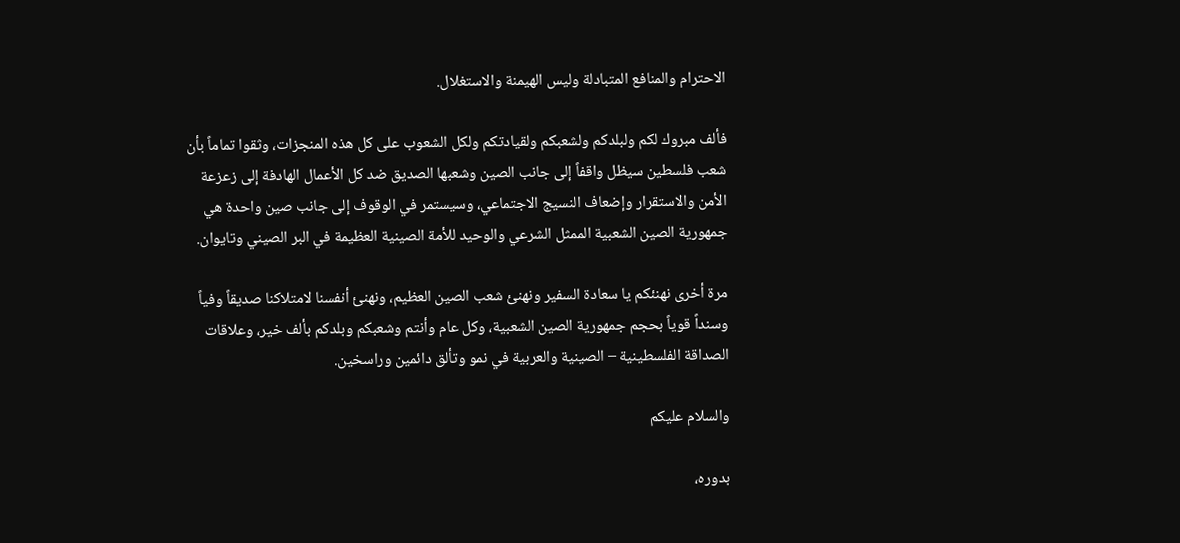الاحترام والمنافع المتبادلة وليس الهيمنة والاستغلال.

فألف مبروك لكم ولبلدكم ولشعبكم ولقيادتكم ولكل الشعوب على كل هذه المنجزات، وثقوا تماماً بأن شعب فلسطين سيظل واقفاً إلى جانب الصين وشعبها الصديق ضد كل الأعمال الهادفة إلى زعزعة الأمن والاستقرار وإضعاف النسيج الاجتماعي، وسيستمر في الوقوف إلى جانب صين واحدة هي جمهورية الصين الشعبية الممثل الشرعي والوحيد للأمة الصينية العظيمة في البر الصيني وتايوان.

مرة أخرى نهنئكم يا سعادة السفير ونهنئ شعب الصين العظيم، ونهنئ أنفسنا لامتلاكنا صديقاً وفياً وسنداً قوياً بحجم جمهورية الصين الشعبية، وكل عام وأنتم وشعبكم وبلدكم بألف خير، وعلاقات الصداقة الفلسطينية – الصينية والعربية في نمو وتألق دائمين وراسخين.

والسلام عليكم

بدوره،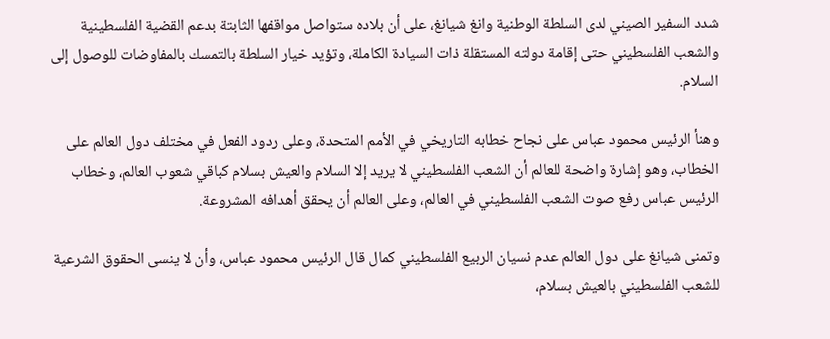شدد السفير الصيني لدى السلطة الوطنية وانغ شيانغ، على أن بلاده ستواصل مواقفها الثابتة بدعم القضية الفلسطينية والشعب الفلسطيني حتى إقامة دولته المستقلة ذات السيادة الكاملة، وتؤيد خيار السلطة بالتمسك بالمفاوضات للوصول إلى السلام.

وهنأ الرئيس محمود عباس على نجاح خطابه التاريخي في الأمم المتحدة، وعلى ردود الفعل في مختلف دول العالم على الخطاب، وهو إشارة واضحة للعالم أن الشعب الفلسطيني لا يريد إلا السلام والعيش بسلام كباقي شعوب العالم، وخطاب الرئيس عباس رفع صوت الشعب الفلسطيني في العالم، وعلى العالم أن يحقق أهدافه المشروعة.

وتمنى شيانغ على دول العالم عدم نسيان الربيع الفلسطيني كمال قال الرئيس محمود عباس، وأن لا ينسى الحقوق الشرعية للشعب الفلسطيني بالعيش بسلام،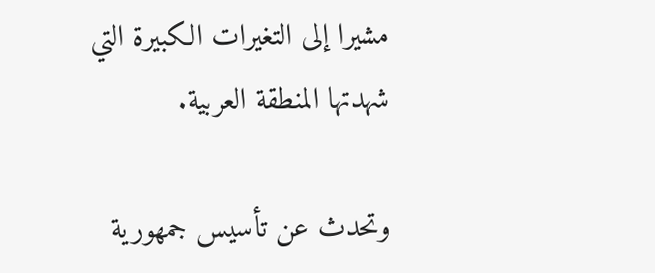مشيرا إلى التغيرات الكبيرة التي شهدتها المنطقة العربية.

وتحدث عن تأسيس جمهورية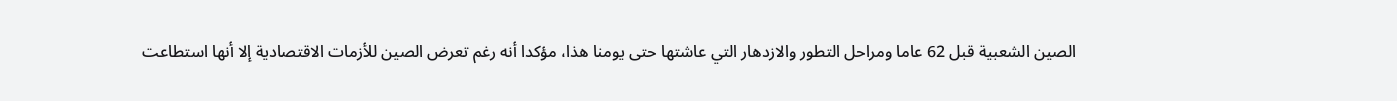الصين الشعبية قبل 62 عاما ومراحل التطور والازدهار التي عاشتها حتى يومنا هذا، مؤكدا أنه رغم تعرض الصين للأزمات الاقتصادية إلا أنها استطاعت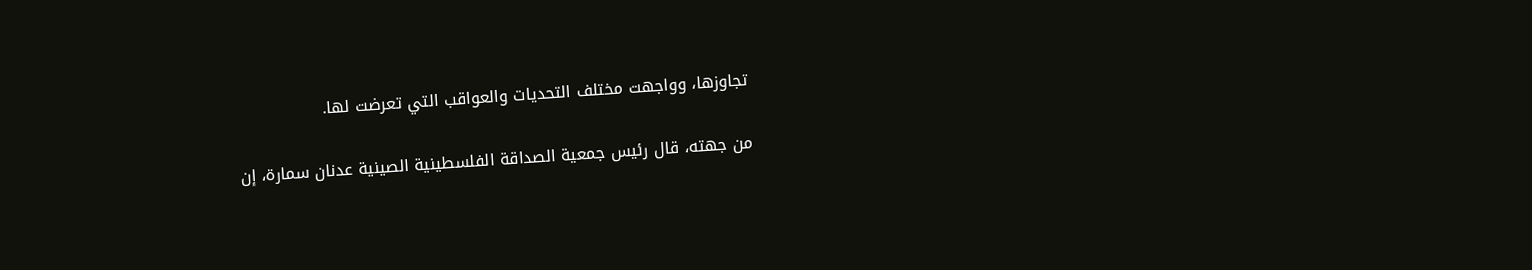تجاوزها، وواجهت مختلف التحديات والعواقب التي تعرضت لها.

من جهته، قال رئيس جمعية الصداقة الفلسطينية الصينية عدنان سمارة، إن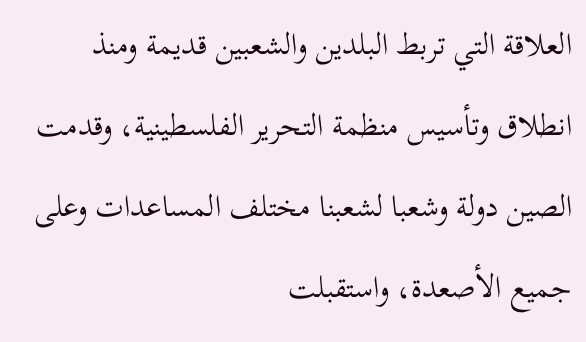العلاقة التي تربط البلدين والشعبين قديمة ومنذ انطلاق وتأسيس منظمة التحرير الفلسطينية، وقدمت الصين دولة وشعبا لشعبنا مختلف المساعدات وعلى جميع الأصعدة، واستقبلت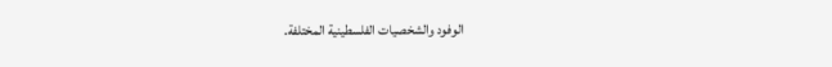الوفود والشخصيات الفلسطينية المختلفة.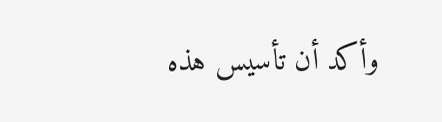وأكد أن تأسيس هذه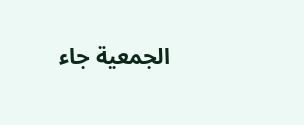الجمعية جاء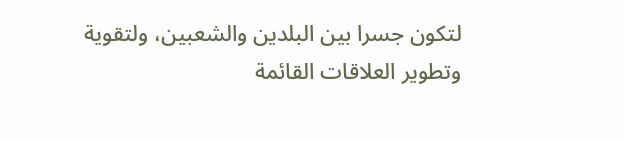لتكون جسرا بين البلدين والشعبين، ولتقوية وتطوير العلاقات القائمة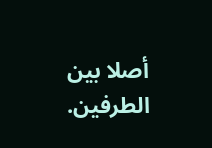أصلا بين الطرفين.